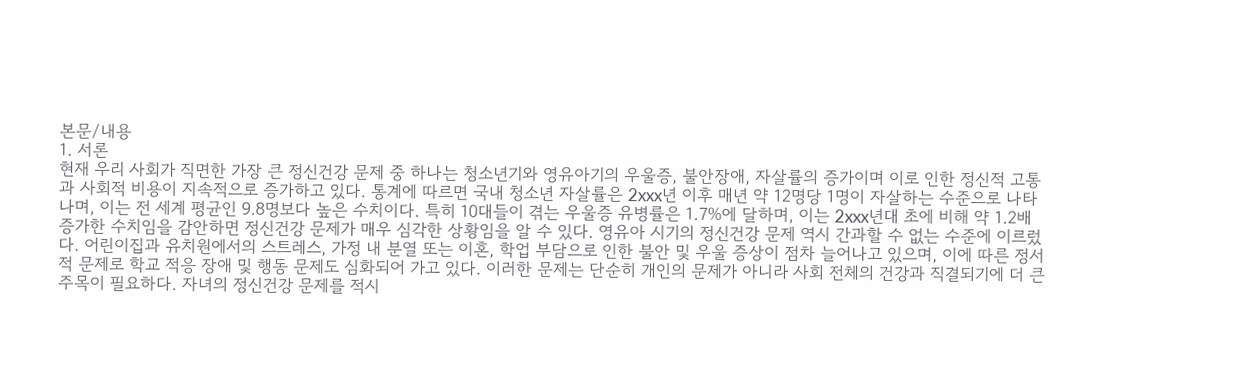본문/내용
1. 서론
현재 우리 사회가 직면한 가장 큰 정신건강 문제 중 하나는 청소년기와 영유아기의 우울증, 불안장애, 자살률의 증가이며 이로 인한 정신적 고통과 사회적 비용이 지속적으로 증가하고 있다. 통계에 따르면 국내 청소년 자살률은 2xxx년 이후 매년 약 12명당 1명이 자살하는 수준으로 나타나며, 이는 전 세계 평균인 9.8명보다 높은 수치이다. 특히 10대들이 겪는 우울증 유병률은 1.7%에 달하며, 이는 2xxx년대 초에 비해 약 1.2배 증가한 수치임을 감안하면 정신건강 문제가 매우 심각한 상황임을 알 수 있다. 영유아 시기의 정신건강 문제 역시 간과할 수 없는 수준에 이르렀다. 어린이집과 유치원에서의 스트레스, 가정 내 분열 또는 이혼, 학업 부담으로 인한 불안 및 우울 증상이 점차 늘어나고 있으며, 이에 따른 정서적 문제로 학교 적응 장애 및 행동 문제도 심화되어 가고 있다. 이러한 문제는 단순히 개인의 문제가 아니라 사회 전체의 건강과 직결되기에 더 큰 주목이 필요하다. 자녀의 정신건강 문제를 적시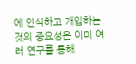에 인식하고 개입하는 것의 중요성은 이미 여러 연구를 통해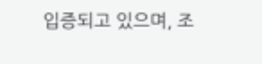입증되고 있으며, 조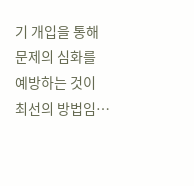기 개입을 통해 문제의 심화를 예방하는 것이 최선의 방법임…